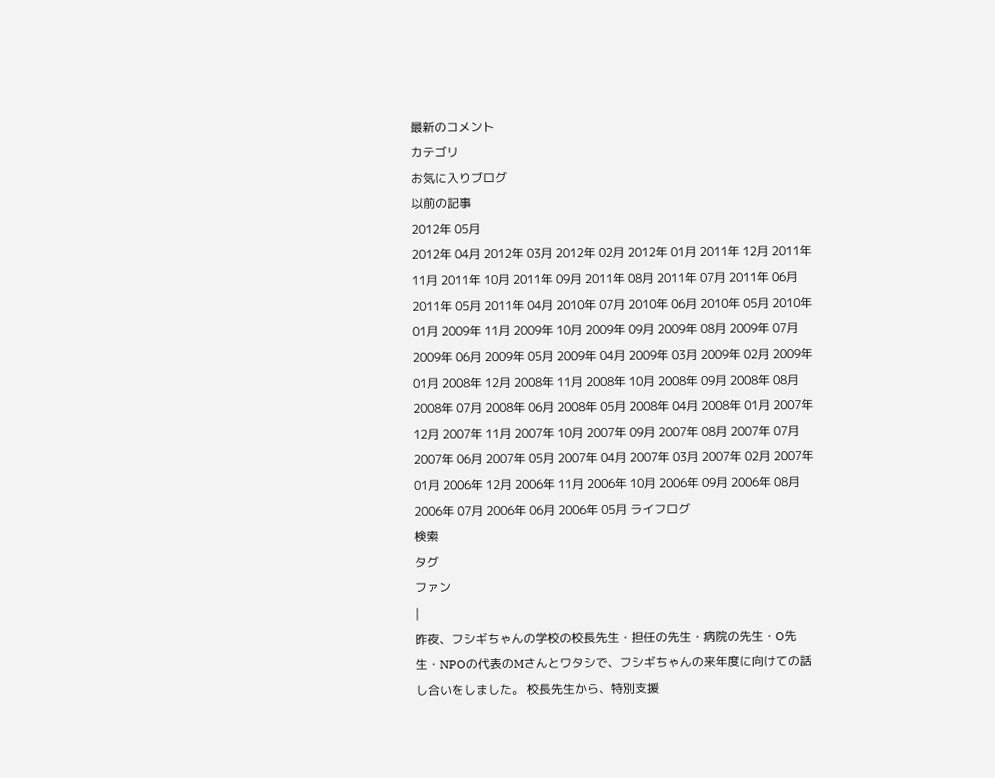最新のコメント
カテゴリ
お気に入りブログ
以前の記事
2012年 05月
2012年 04月 2012年 03月 2012年 02月 2012年 01月 2011年 12月 2011年 11月 2011年 10月 2011年 09月 2011年 08月 2011年 07月 2011年 06月 2011年 05月 2011年 04月 2010年 07月 2010年 06月 2010年 05月 2010年 01月 2009年 11月 2009年 10月 2009年 09月 2009年 08月 2009年 07月 2009年 06月 2009年 05月 2009年 04月 2009年 03月 2009年 02月 2009年 01月 2008年 12月 2008年 11月 2008年 10月 2008年 09月 2008年 08月 2008年 07月 2008年 06月 2008年 05月 2008年 04月 2008年 01月 2007年 12月 2007年 11月 2007年 10月 2007年 09月 2007年 08月 2007年 07月 2007年 06月 2007年 05月 2007年 04月 2007年 03月 2007年 02月 2007年 01月 2006年 12月 2006年 11月 2006年 10月 2006年 09月 2006年 08月 2006年 07月 2006年 06月 2006年 05月 ライフログ
検索
タグ
ファン
|
昨夜、フシギちゃんの学校の校長先生・担任の先生・病院の先生・O先生・NPOの代表のMさんとワタシで、フシギちゃんの来年度に向けての話し合いをしました。 校長先生から、特別支援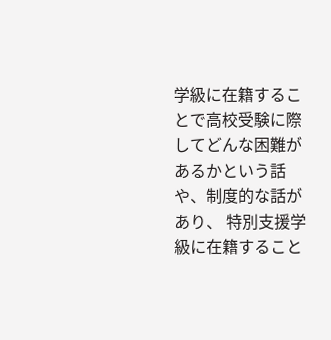学級に在籍することで高校受験に際してどんな困難があるかという話や、制度的な話があり、 特別支援学級に在籍すること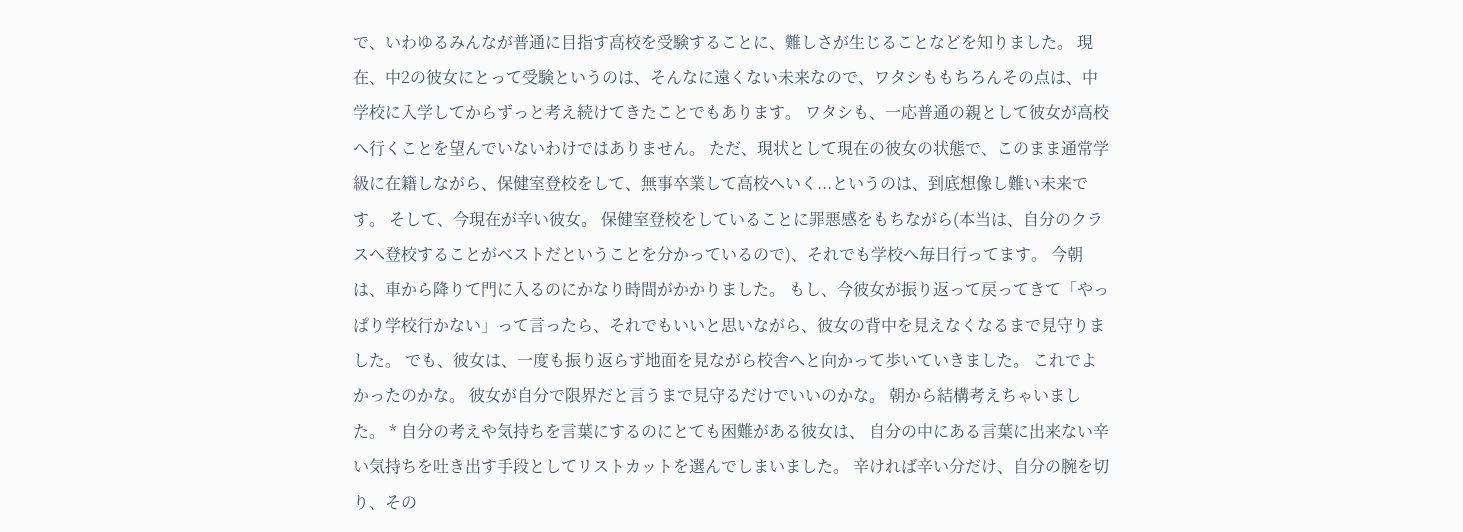で、いわゆるみんなが普通に目指す高校を受験することに、難しさが生じることなどを知りました。 現在、中2の彼女にとって受験というのは、そんなに遠くない未来なので、ワタシももちろんその点は、中学校に入学してからずっと考え続けてきたことでもあります。 ワタシも、一応普通の親として彼女が高校へ行くことを望んでいないわけではありません。 ただ、現状として現在の彼女の状態で、このまま通常学級に在籍しながら、保健室登校をして、無事卒業して高校へいく...というのは、到底想像し難い未来です。 そして、今現在が辛い彼女。 保健室登校をしていることに罪悪感をもちながら(本当は、自分のクラスへ登校することがベストだということを分かっているので)、それでも学校へ毎日行ってます。 今朝は、車から降りて門に入るのにかなり時間がかかりました。 もし、今彼女が振り返って戻ってきて「やっぱり学校行かない」って言ったら、それでもいいと思いながら、彼女の背中を見えなくなるまで見守りました。 でも、彼女は、一度も振り返らず地面を見ながら校舎へと向かって歩いていきました。 これでよかったのかな。 彼女が自分で限界だと言うまで見守るだけでいいのかな。 朝から結構考えちゃいました。 * 自分の考えや気持ちを言葉にするのにとても困難がある彼女は、 自分の中にある言葉に出来ない辛い気持ちを吐き出す手段としてリストカットを選んでしまいました。 辛ければ辛い分だけ、自分の腕を切り、その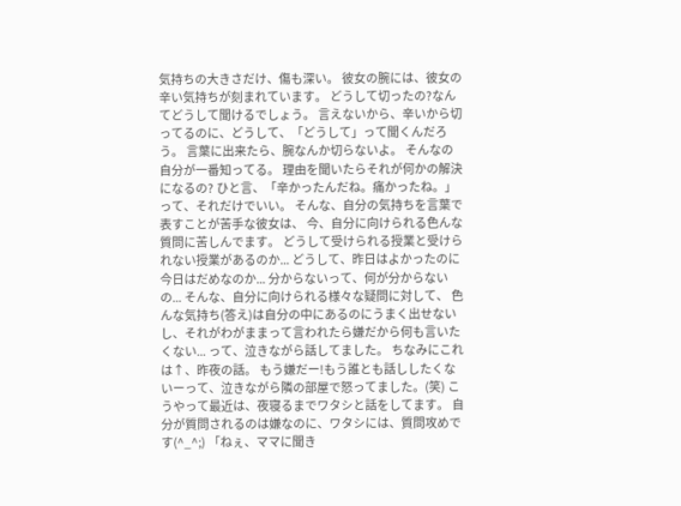気持ちの大きさだけ、傷も深い。 彼女の腕には、彼女の辛い気持ちが刻まれています。 どうして切ったの?なんてどうして聞けるでしょう。 言えないから、辛いから切ってるのに、どうして、「どうして」って聞くんだろう。 言葉に出来たら、腕なんか切らないよ。 そんなの自分が一番知ってる。 理由を聞いたらそれが何かの解決になるの? ひと言、「辛かったんだね。痛かったね。」って、それだけでいい。 そんな、自分の気持ちを言葉で表すことが苦手な彼女は、 今、自分に向けられる色んな質問に苦しんでます。 どうして受けられる授業と受けられない授業があるのか... どうして、昨日はよかったのに今日はだめなのか... 分からないって、何が分からないの... そんな、自分に向けられる様々な疑問に対して、 色んな気持ち(答え)は自分の中にあるのにうまく出せないし、それがわがままって言われたら嫌だから何も言いたくない... って、泣きながら話してました。 ちなみにこれは↑、昨夜の話。 もう嫌だー!もう誰とも話ししたくないーって、泣きながら隣の部屋で怒ってました。(笑) こうやって最近は、夜寝るまでワタシと話をしてます。 自分が質問されるのは嫌なのに、ワタシには、質問攻めです(^_^;) 「ねぇ、ママに聞き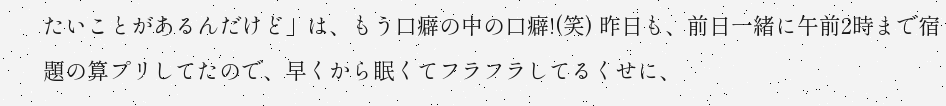たいことがあるんだけど」は、もう口癖の中の口癖!(笑) 昨日も、前日一緒に午前2時まで宿題の算プリしてたので、早くから眠くてフラフラしてるくせに、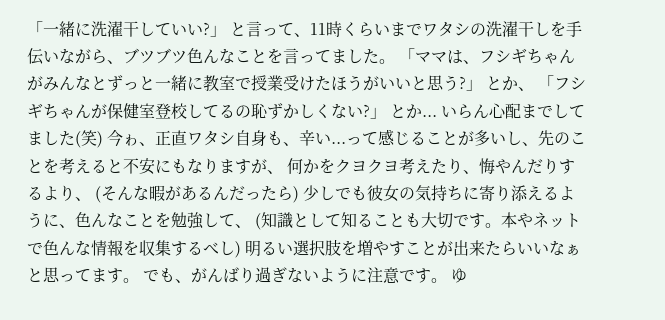「一緒に洗濯干していい?」 と言って、11時くらいまでワタシの洗濯干しを手伝いながら、ブツブツ色んなことを言ってました。 「ママは、フシギちゃんがみんなとずっと一緒に教室で授業受けたほうがいいと思う?」 とか、 「フシギちゃんが保健室登校してるの恥ずかしくない?」 とか... いらん心配までしてました(笑) 今ゎ、正直ワタシ自身も、辛い...って感じることが多いし、先のことを考えると不安にもなりますが、 何かをクヨクヨ考えたり、悔やんだりするより、 (そんな暇があるんだったら) 少しでも彼女の気持ちに寄り添えるように、色んなことを勉強して、 (知識として知ることも大切です。本やネットで色んな情報を収集するべし) 明るい選択肢を増やすことが出来たらいいなぁと思ってます。 でも、がんばり過ぎないように注意です。 ゆ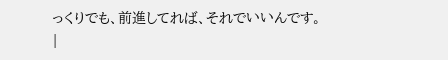っくりでも、前進してれば、それでいいんです。
|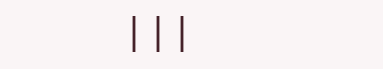|||